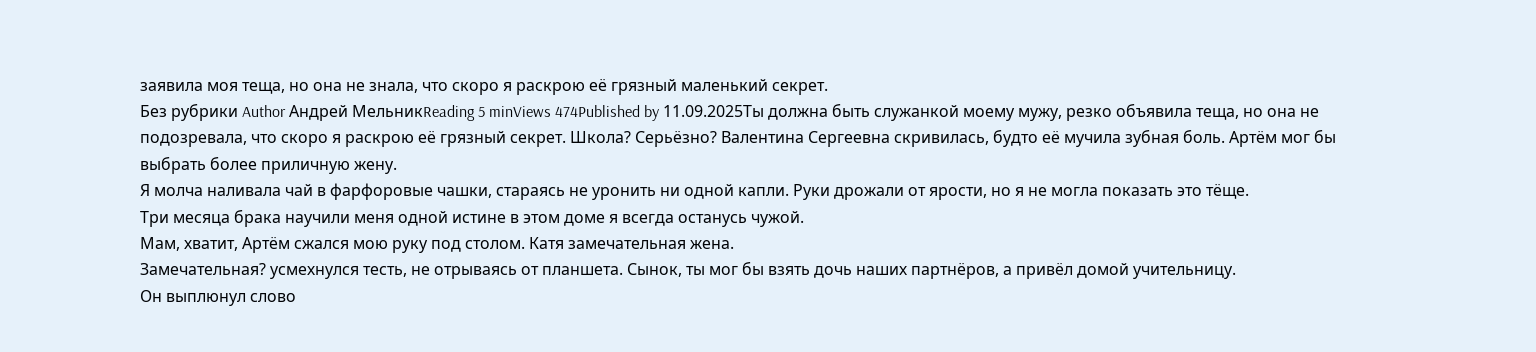заявила моя теща, но она не знала, что скоро я раскрою её грязный маленький секрет.
Без рубрики Author Андрей МельникReading 5 minViews 474Published by 11.09.2025Ты должна быть служанкой моему мужу, резко объявила теща, но она не подозревала, что скоро я раскрою её грязный секрет. Школа? Серьёзно? Валентина Сергеевна скривилась, будто её мучила зубная боль. Артём мог бы выбрать более приличную жену.
Я молча наливала чай в фарфоровые чашки, стараясь не уронить ни одной капли. Руки дрожали от ярости, но я не могла показать это тёще.
Три месяца брака научили меня одной истине в этом доме я всегда останусь чужой.
Мам, хватит, Артём сжался мою руку под столом. Катя замечательная жена.
Замечательная? усмехнулся тесть, не отрываясь от планшета. Сынок, ты мог бы взять дочь наших партнёров, а привёл домой учительницу.
Он выплюнул слово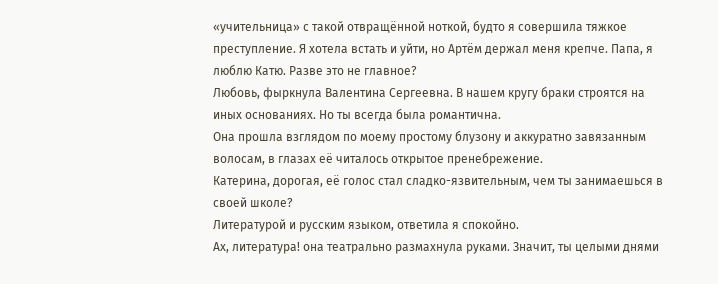«учительница» с такой отвращённой ноткой, будто я совершила тяжкое преступление. Я хотела встать и уйти, но Артём держал меня крепче. Папа, я люблю Катю. Разве это не главное?
Любовь, фыркнула Валентина Сергеевна. В нашем кругу браки строятся на иных основаниях. Но ты всегда была романтична.
Она прошла взглядом по моему простому блузону и аккуратно завязанным волосам, в глазах её читалось открытое пренебрежение.
Катерина, дорогая, её голос стал сладко-язвительным, чем ты занимаешься в своей школе?
Литературой и русским языком, ответила я спокойно.
Ах, литература! она театрально размахнула руками. Значит, ты целыми днями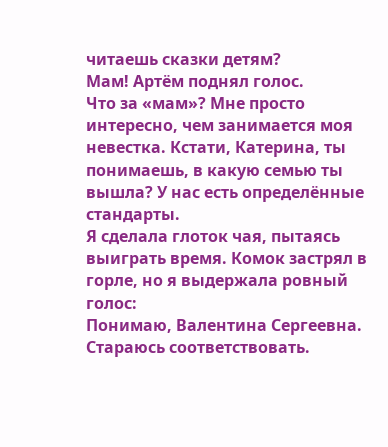читаешь сказки детям?
Мам! Артём поднял голос.
Что за «мам»? Мне просто интересно, чем занимается моя невестка. Кстати, Катерина, ты понимаешь, в какую семью ты вышла? У нас есть определённые стандарты.
Я сделала глоток чая, пытаясь выиграть время. Комок застрял в горле, но я выдержала ровный голос:
Понимаю, Валентина Сергеевна. Стараюсь соответствовать.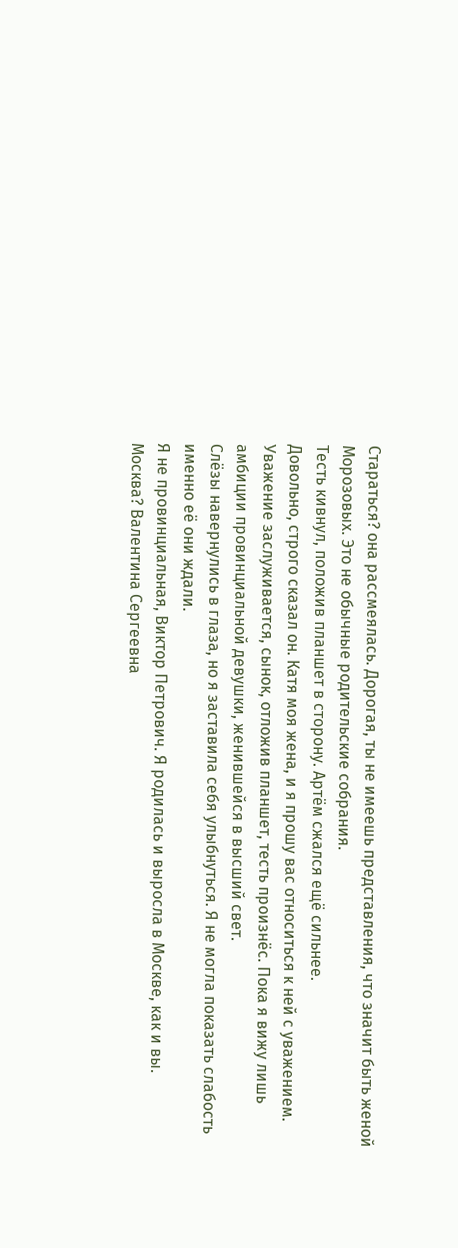Стараться? она рассмеялась. Дорогая, ты не имеешь представления, что значит быть женой Морозовых. Это не обычные родительские собрания.
Тесть кивнул, положив планшет в сторону. Артём сжался ещё сильнее.
Довольно, строго сказал он. Катя моя жена, и я прошу вас относиться к ней с уважением.
Уважение заслуживается, сынок, отложив планшет, тесть произнёс. Пока я вижу лишь амбиции провинциальной девушки, женившейся в высший свет.
Слёзы навернулись в глаза, но я заставила себя улыбнуться. Я не могла показать слабость именно её они ждали.
Я не провинциальная, Виктор Петрович. Я родилась и выросла в Москве, как и вы.
Москва? Валентина Сергеевна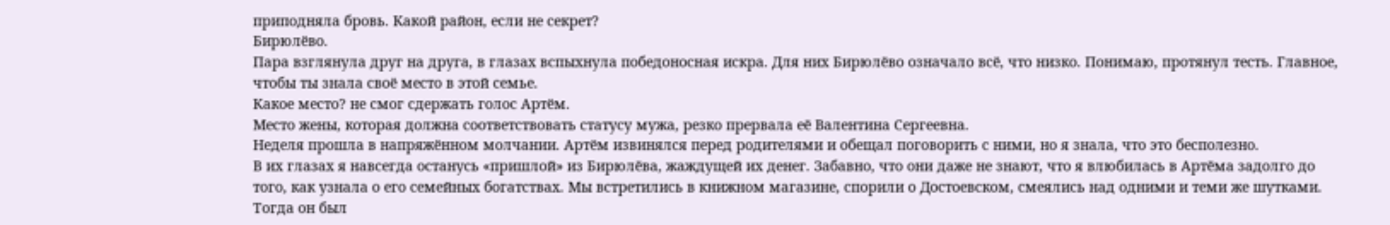приподняла бровь. Какой район, если не секрет?
Бирюлёво.
Пара взглянула друг на друга, в глазах вспыхнула победоносная искра. Для них Бирюлёво означало всё, что низко. Понимаю, протянул тесть. Главное, чтобы ты знала своё место в этой семье.
Какое место? не смог сдержать голос Артём.
Место жены, которая должна соответствовать статусу мужа, резко прервала её Валентина Сергеевна.
Неделя прошла в напряжённом молчании. Артём извинялся перед родителями и обещал поговорить с ними, но я знала, что это бесполезно.
В их глазах я навсегда останусь «пришлой» из Бирюлёва, жаждущей их денег. Забавно, что они даже не знают, что я влюбилась в Артёма задолго до того, как узнала о его семейных богатствах. Мы встретились в книжном магазине, спорили о Достоевском, смеялись над одними и теми же шутками. Тогда он был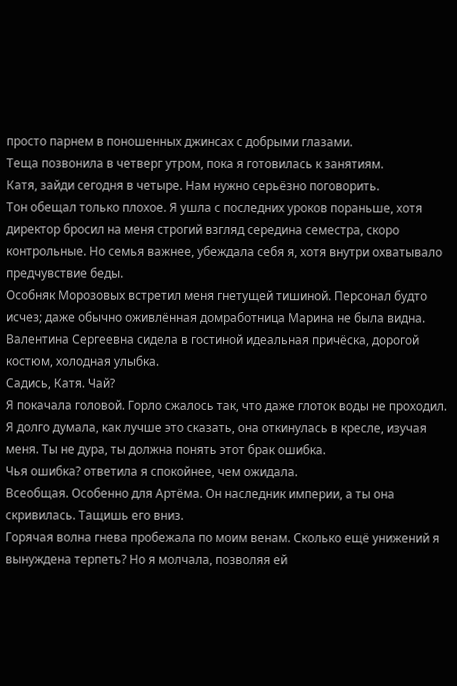просто парнем в поношенных джинсах с добрыми глазами.
Теща позвонила в четверг утром, пока я готовилась к занятиям.
Катя, зайди сегодня в четыре. Нам нужно серьёзно поговорить.
Тон обещал только плохое. Я ушла с последних уроков пораньше, хотя директор бросил на меня строгий взгляд середина семестра, скоро контрольные. Но семья важнее, убеждала себя я, хотя внутри охватывало предчувствие беды.
Особняк Морозовых встретил меня гнетущей тишиной. Персонал будто исчез; даже обычно оживлённая домработница Марина не была видна.
Валентина Сергеевна сидела в гостиной идеальная причёска, дорогой костюм, холодная улыбка.
Садись, Катя. Чай?
Я покачала головой. Горло сжалось так, что даже глоток воды не проходил.
Я долго думала, как лучше это сказать, она откинулась в кресле, изучая меня. Ты не дура, ты должна понять этот брак ошибка.
Чья ошибка? ответила я спокойнее, чем ожидала.
Всеобщая. Особенно для Артёма. Он наследник империи, а ты она скривилась. Тащишь его вниз.
Горячая волна гнева пробежала по моим венам. Сколько ещё унижений я вынуждена терпеть? Но я молчала, позволяя ей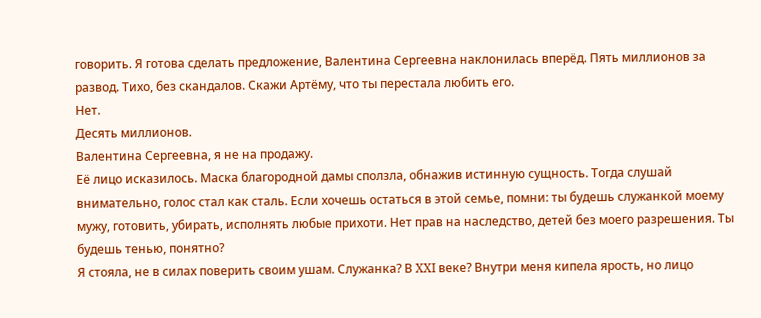говорить. Я готова сделать предложение, Валентина Сергеевна наклонилась вперёд. Пять миллионов за развод. Тихо, без скандалов. Скажи Артёму, что ты перестала любить его.
Нет.
Десять миллионов.
Валентина Сергеевна, я не на продажу.
Её лицо исказилось. Маска благородной дамы сползла, обнажив истинную сущность. Тогда слушай внимательно, голос стал как сталь. Если хочешь остаться в этой семье, помни: ты будешь служанкой моему мужу, готовить, убирать, исполнять любые прихоти. Нет прав на наследство, детей без моего разрешения. Ты будешь тенью, понятно?
Я стояла, не в силах поверить своим ушам. Служанка? В XXI веке? Внутри меня кипела ярость, но лицо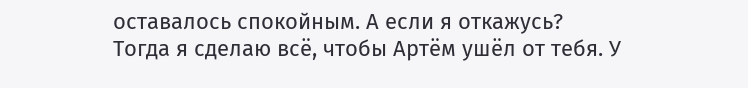оставалось спокойным. А если я откажусь?
Тогда я сделаю всё, чтобы Артём ушёл от тебя. У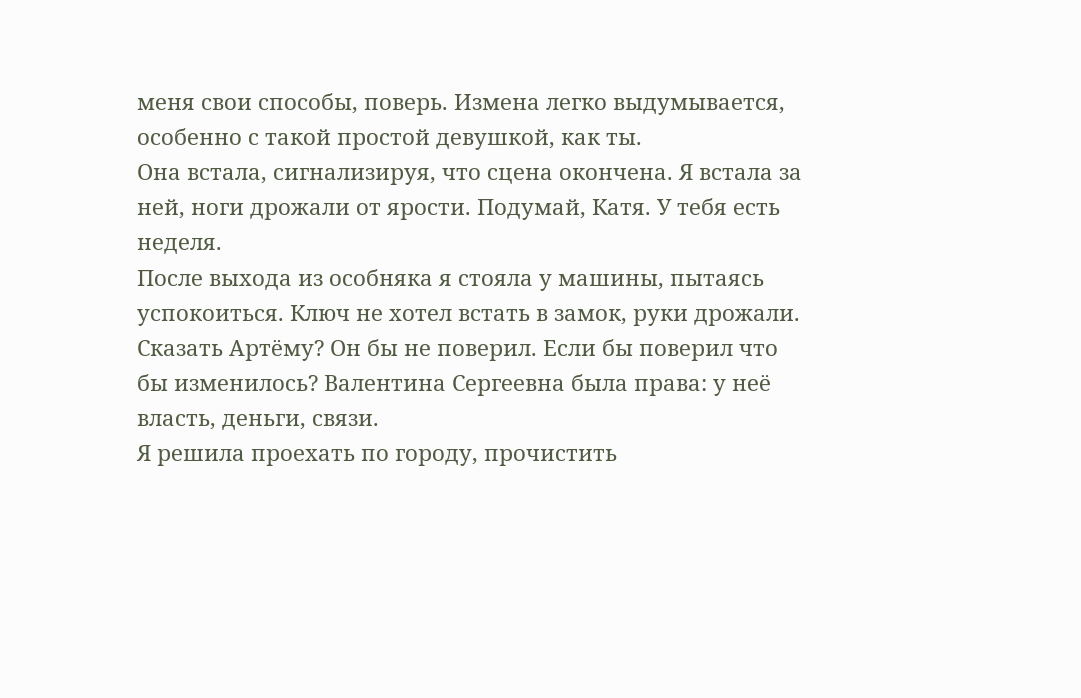меня свои способы, поверь. Измена легко выдумывается, особенно с такой простой девушкой, как ты.
Она встала, сигнализируя, что сцена окончена. Я встала за ней, ноги дрожали от ярости. Подумай, Катя. У тебя есть неделя.
После выхода из особняка я стояла у машины, пытаясь успокоиться. Ключ не хотел встать в замок, руки дрожали.
Сказать Артёму? Он бы не поверил. Если бы поверил что бы изменилось? Валентина Сергеевна была права: у неё власть, деньги, связи.
Я решила проехать по городу, прочистить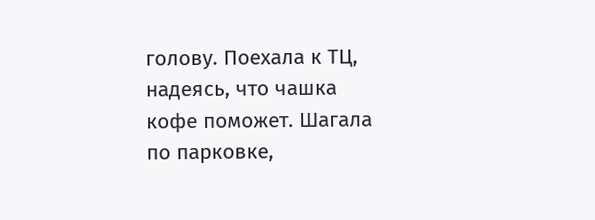голову. Поехала к ТЦ, надеясь, что чашка кофе поможет. Шагала по парковке,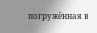погружённая в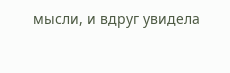мысли, и вдруг увидела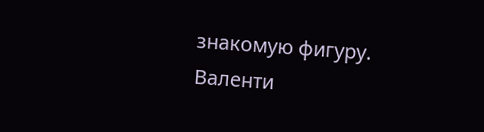знакомую фигуру. Валенти